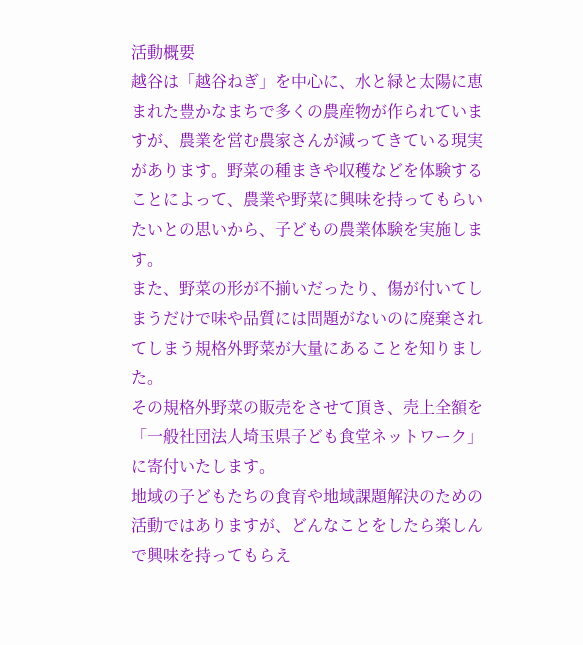活動概要
越谷は「越谷ねぎ」を中心に、水と緑と太陽に恵まれた豊かなまちで多くの農産物が作られていますが、農業を営む農家さんが減ってきている現実があります。野菜の種まきや収穫などを体験することによって、農業や野菜に興味を持ってもらいたいとの思いから、子どもの農業体験を実施します。
また、野菜の形が不揃いだったり、傷が付いてしまうだけで味や品質には問題がないのに廃棄されてしまう規格外野菜が大量にあることを知りました。
その規格外野菜の販売をさせて頂き、売上全額を「一般社団法人埼玉県子ども食堂ネットワーク」に寄付いたします。
地域の子どもたちの食育や地域課題解決のための活動ではありますが、どんなことをしたら楽しんで興味を持ってもらえ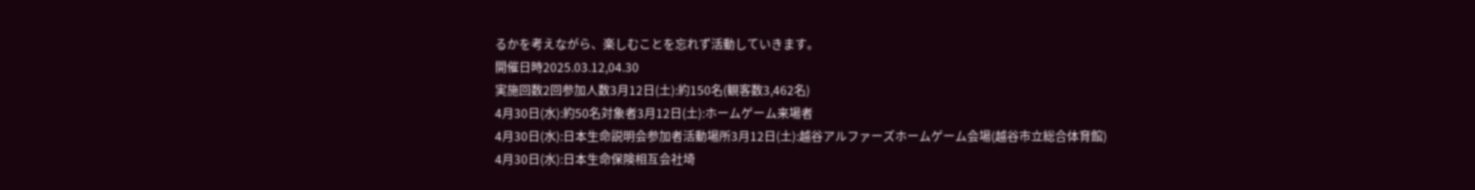るかを考えながら、楽しむことを忘れず活動していきます。
開催日時2025.03.12,04.30
実施回数2回参加人数3月12日(土):約150名(観客数3,462名)
4月30日(水):約50名対象者3月12日(土):ホームゲーム来場者
4月30日(水):日本生命説明会参加者活動場所3月12日(土):越谷アルファーズホームゲーム会場(越谷市立総合体育館)
4月30日(水):日本生命保険相互会社埼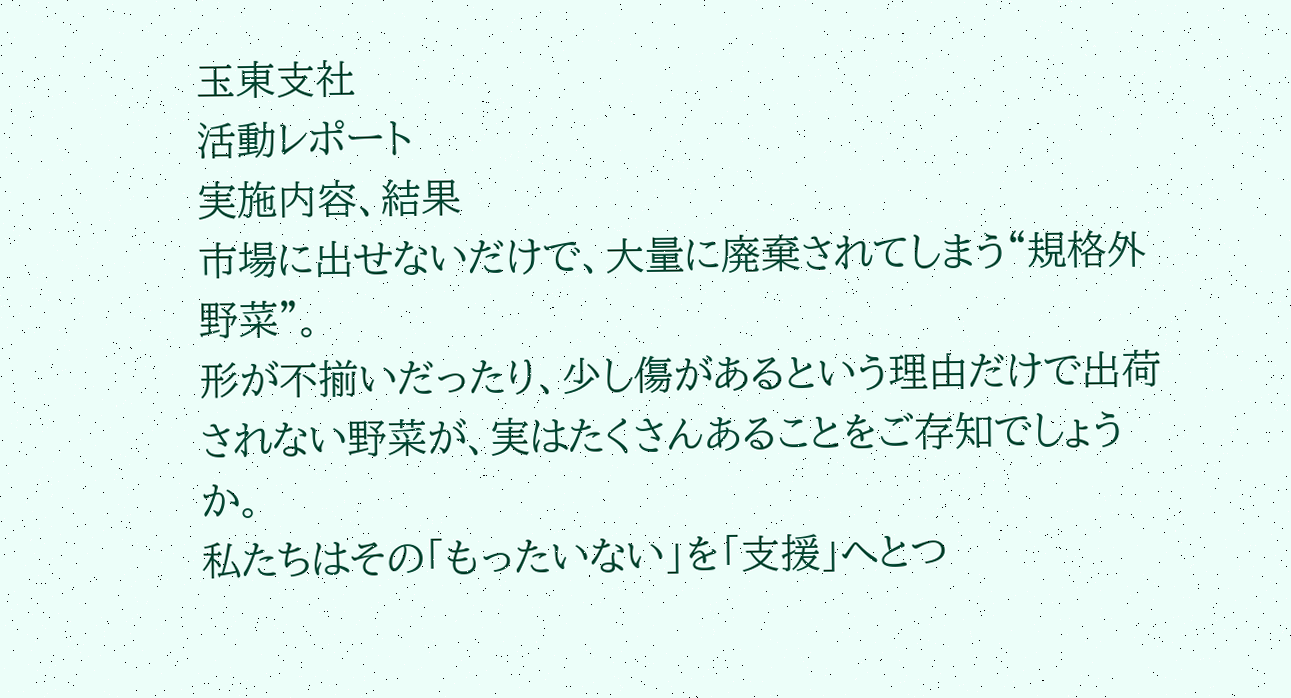玉東支社
活動レポート
実施内容、結果
市場に出せないだけで、大量に廃棄されてしまう“規格外野菜”。
形が不揃いだったり、少し傷があるという理由だけで出荷されない野菜が、実はたくさんあることをご存知でしょうか。
私たちはその「もったいない」を「支援」へとつ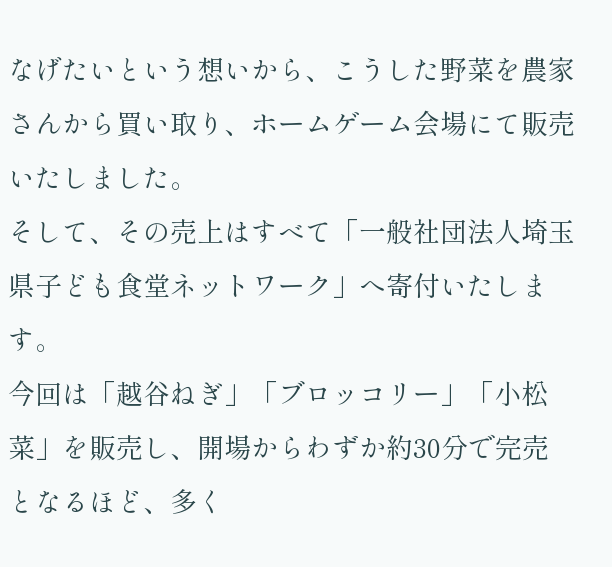なげたいという想いから、こうした野菜を農家さんから買い取り、ホームゲーム会場にて販売いたしました。
そして、その売上はすべて「一般社団法人埼玉県子ども食堂ネットワーク」へ寄付いたします。
今回は「越谷ねぎ」「ブロッコリー」「小松菜」を販売し、開場からわずか約30分で完売となるほど、多く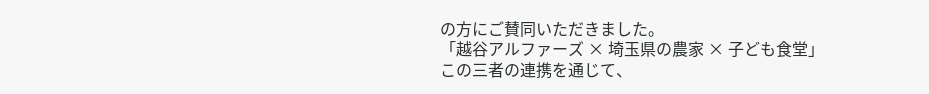の方にご賛同いただきました。
「越谷アルファーズ × 埼玉県の農家 × 子ども食堂」
この三者の連携を通じて、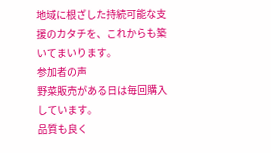地域に根ざした持続可能な支援のカタチを、これからも築いてまいります。
参加者の声
野菜販売がある日は毎回購入しています。
品質も良く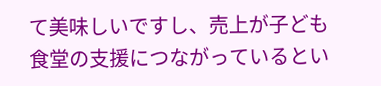て美味しいですし、売上が子ども食堂の支援につながっているとい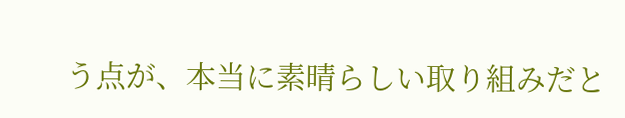う点が、本当に素晴らしい取り組みだと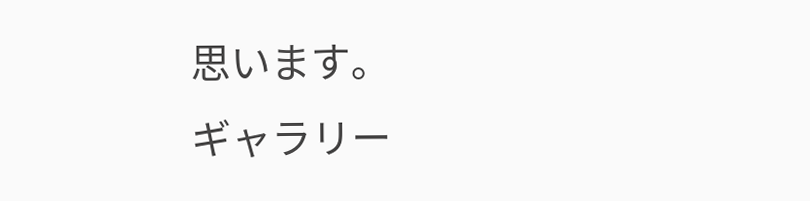思います。
ギャラリー